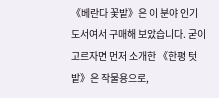《베란다 꽃밭》은 이 분야 인기 도서여서 구매해 보았습니다. 굳이 고르자면 먼저 소개한 《한평 텃밭》은 작물용으로,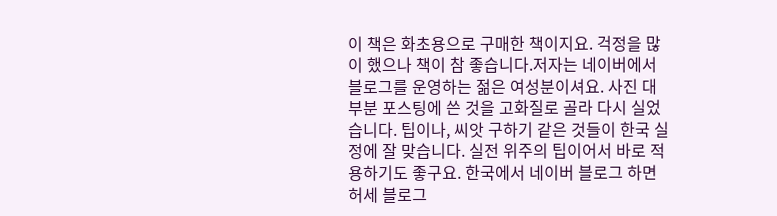이 책은 화초용으로 구매한 책이지요. 걱정을 많이 했으나 책이 참 좋습니다.저자는 네이버에서 블로그를 운영하는 젊은 여성분이셔요. 사진 대부분 포스팅에 쓴 것을 고화질로 골라 다시 실었습니다. 팁이나, 씨앗 구하기 같은 것들이 한국 실정에 잘 맞습니다. 실전 위주의 팁이어서 바로 적용하기도 좋구요. 한국에서 네이버 블로그 하면 허세 블로그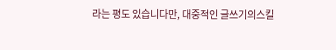라는 평도 있습니다만, 대중적인 글쓰기의스킬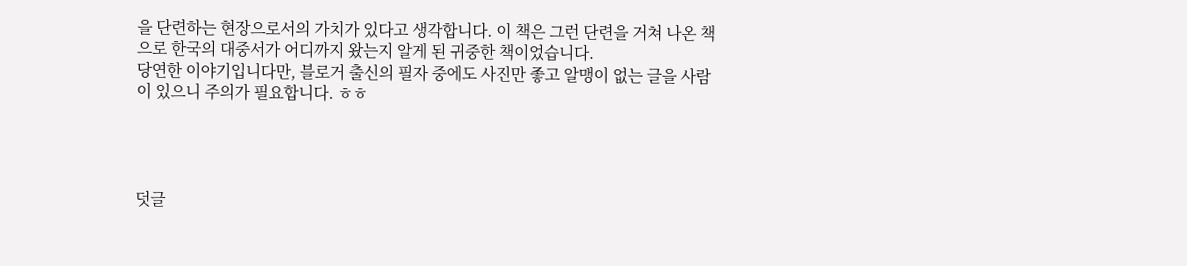을 단련하는 현장으로서의 가치가 있다고 생각합니다. 이 책은 그런 단련을 거쳐 나온 책으로 한국의 대중서가 어디까지 왔는지 알게 된 귀중한 책이었습니다.
당연한 이야기입니다만, 블로거 출신의 필자 중에도 사진만 좋고 알맹이 없는 글을 사람이 있으니 주의가 필요합니다. ㅎㅎ




덧글